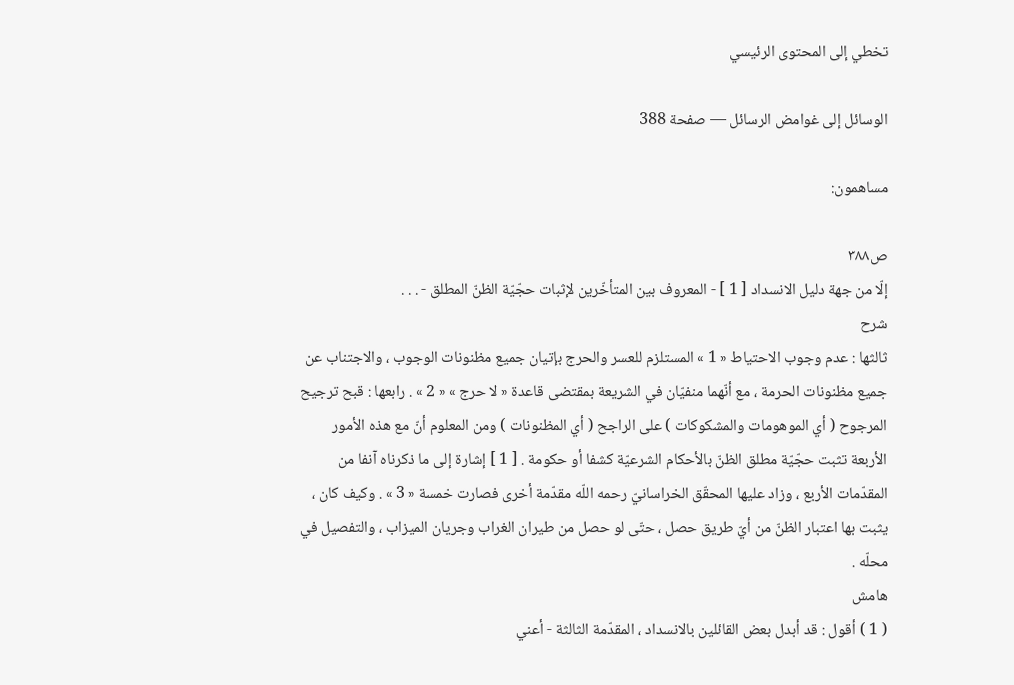تخطي إلى المحتوى الرئيسي

الوسائل إلى غوامض الرسائل — صفحة 388

مساهمون:

ص٣٨٨
إلّا من جهة دليل الانسداد [ 1 ] - المعروف بين المتأخّرين لإثبات حجّيّة الظنّ المطلق - . . .
شرح
ثالثها : عدم وجوب الاحتياط « 1 » المستلزم للعسر والحرج بإتيان جميع مظنونات الوجوب ، والاجتناب عن جميع مظنونات الحرمة ، مع أنّهما منفيّان في الشريعة بمقتضى قاعدة « لا حرج » « 2 » . رابعها : قبح ترجيح المرجوح ( أي الموهومات والمشكوكات ) على الراجح ( أي المظنونات ) ومن المعلوم أنّ مع هذه الأمور الأربعة تثبت حجّيّة مطلق الظنّ بالأحكام الشرعيّة كشفا أو حكومة . [ 1 ] إشارة إلى ما ذكرناه آنفا من المقدّمات الأربع ، وزاد عليها المحقّق الخراسانيّ رحمه اللّه مقدّمة أخرى فصارت خمسة « 3 » . وكيف كان ، يثبت بها اعتبار الظنّ من أيّ طريق حصل ، حتّى لو حصل من طيران الغراب وجريان الميزاب ، والتفصيل في محلّه .
هامش
( 1 ) أقول : قد أبدل بعض القائلين بالانسداد ، المقدّمة الثالثة - أعني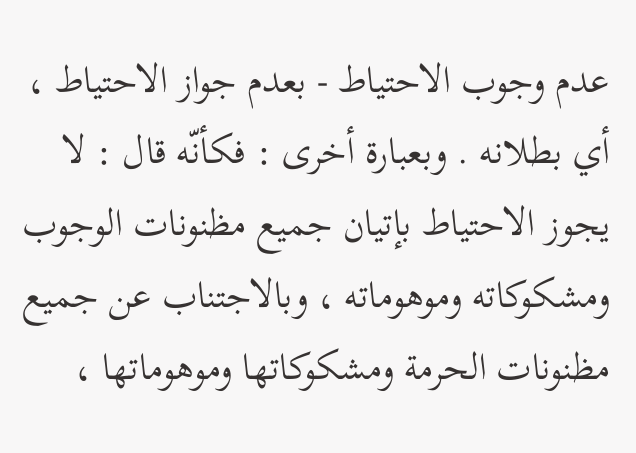عدم وجوب الاحتياط - بعدم جواز الاحتياط ، أي بطلانه . وبعبارة أخرى : فكأنّه قال : لا يجوز الاحتياط بإتيان جميع مظنونات الوجوب ومشكوكاته وموهوماته ، وبالاجتناب عن جميع مظنونات الحرمة ومشكوكاتها وموهوماتها ،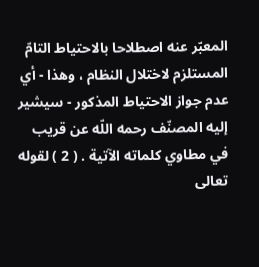المعبّر عنه اصطلاحا بالاحتياط التامّ المستلزم لاختلال النظام ، وهذا - أي عدم جواز الاحتياط المذكور - سيشير إليه المصنّف رحمه اللّه عن قريب في مطاوي كلماته الآتية . ( 2 ) لقوله تعالى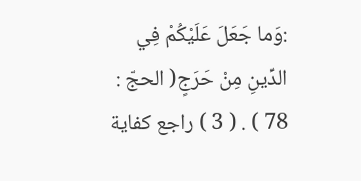:وَما جَعَلَ عَلَيْكُمْ فِي الدِّينِ مِنْ حَرَجٍ( الحجّ : 78 ) . ( 3 ) راجع كفاية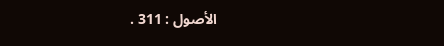الأصول : 311 .